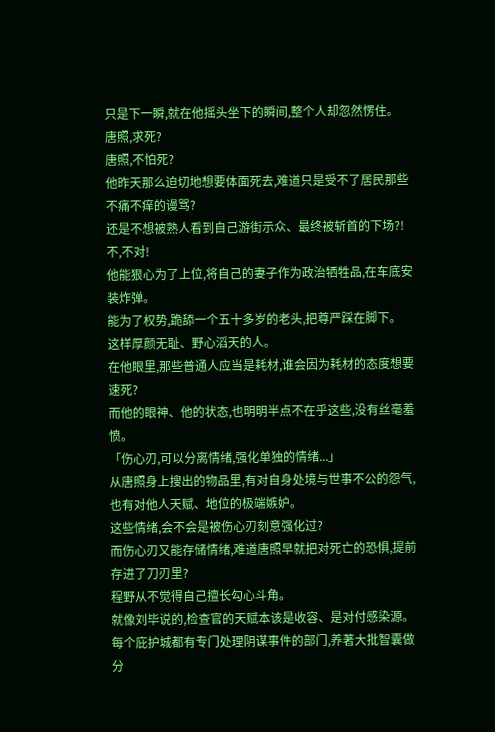只是下一瞬,就在他摇头坐下的瞬间,整个人却忽然愣住。
唐照,求死?
唐照,不怕死?
他昨天那么迫切地想要体面死去,难道只是受不了居民那些不痛不痒的谩骂?
还是不想被熟人看到自己游街示众、最终被斩首的下场?!
不,不对!
他能狠心为了上位,将自己的妻子作为政治牺牲品,在车底安装炸弹。
能为了权势,跪舔一个五十多岁的老头,把尊严踩在脚下。
这样厚颜无耻、野心滔天的人。
在他眼里,那些普通人应当是耗材,谁会因为耗材的态度想要速死?
而他的眼神、他的状态,也明明半点不在乎这些,没有丝毫羞愤。
「伤心刃,可以分离情绪,强化单独的情绪...」
从唐照身上搜出的物品里,有对自身处境与世事不公的怨气,也有对他人天赋、地位的极端嫉妒。
这些情绪,会不会是被伤心刃刻意强化过?
而伤心刃又能存储情绪,难道唐照早就把对死亡的恐惧,提前存进了刀刃里?
程野从不觉得自己擅长勾心斗角。
就像刘毕说的,检查官的天赋本该是收容、是对付感染源。
每个庇护城都有专门处理阴谋事件的部门,养著大批智囊做分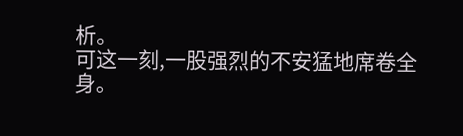析。
可这一刻,一股强烈的不安猛地席卷全身。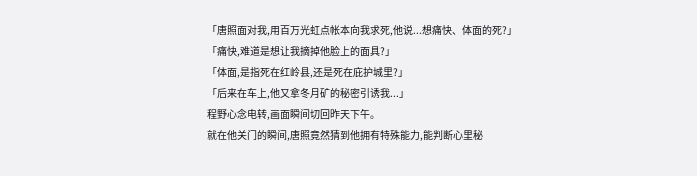「唐照面对我,用百万光虹点帐本向我求死,他说...想痛快、体面的死?」
「痛快,难道是想让我摘掉他脸上的面具?」
「体面,是指死在红岭县,还是死在庇护城里?」
「后来在车上,他又拿冬月矿的秘密引诱我...」
程野心念电转,画面瞬间切回昨天下午。
就在他关门的瞬间,唐照竟然猜到他拥有特殊能力,能判断心里秘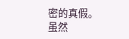密的真假。
虽然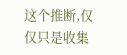这个推断,仅仅只是收集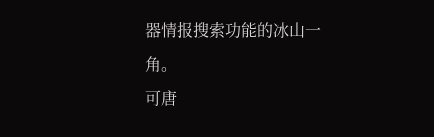器情报搜索功能的冰山一角。
可唐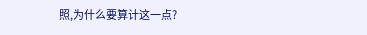照,为什么要算计这一点?